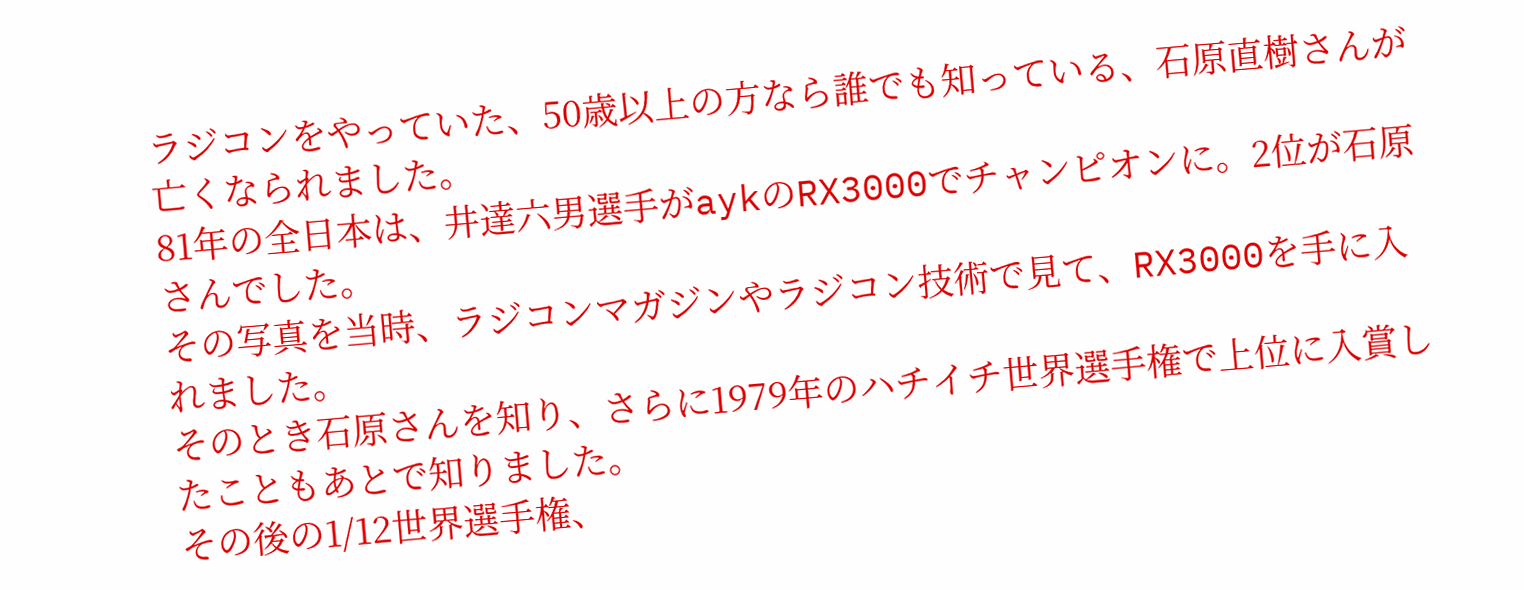ラジコンをやっていた、50歳以上の方なら誰でも知っている、石原直樹さんが亡くなられました。
81年の全日本は、井達六男選手がaykのRX3000でチャンピオンに。2位が石原さんでした。
その写真を当時、ラジコンマガジンやラジコン技術で見て、RX3000を手に入れました。
そのとき石原さんを知り、さらに1979年のハチイチ世界選手権で上位に入賞したこともあとで知りました。
その後の1/12世界選手権、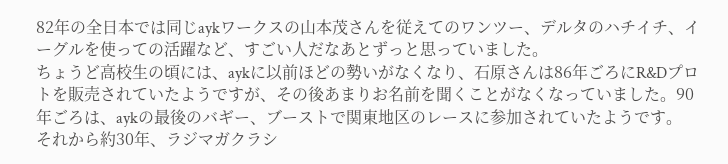82年の全日本では同じaykワークスの山本茂さんを従えてのワンツー、デルタのハチイチ、イーグルを使っての活躍など、すごい人だなあとずっと思っていました。
ちょうど高校生の頃には、aykに以前ほどの勢いがなくなり、石原さんは86年ごろにR&Dプロトを販売されていたようですが、その後あまりお名前を聞くことがなくなっていました。90年ごろは、aykの最後のバギー、ブーストで関東地区のレースに参加されていたようです。
それから約30年、ラジマガクラシ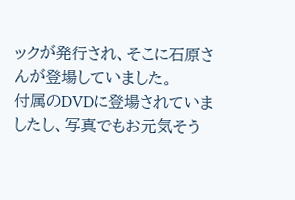ックが発行され、そこに石原さんが登場していました。
付属のDVDに登場されていましたし、写真でもお元気そう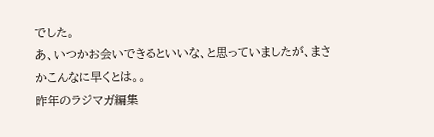でした。
あ、いつかお会いできるといいな、と思っていましたが、まさかこんなに早くとは。。
昨年のラジマガ編集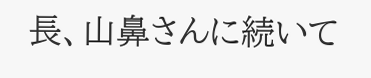長、山鼻さんに続いて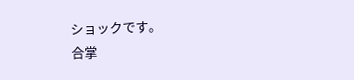ショックです。
合掌